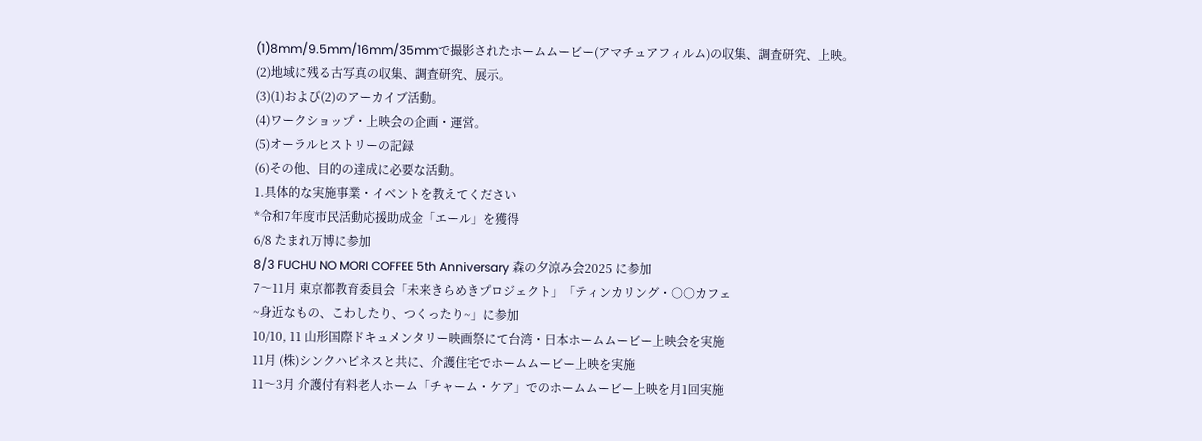(1)8mm/9.5mm/16mm/35mmで撮影されたホームムービー(アマチュアフィルム)の収集、調査研究、上映。
(2)地域に残る古写真の収集、調査研究、展示。
(3)(1)および(2)のアーカイブ活動。
(4)ワークショップ・上映会の企画・運営。
(5)オーラルヒストリーの記録
(6)その他、目的の達成に必要な活動。
1.具体的な実施事業・イベントを教えてください
*令和7年度市民活動応援助成金「エール」を獲得
6/8 たまれ万博に参加
8/3 FUCHU NO MORI COFFEE 5th Anniversary 森の夕涼み会2025 に参加
7〜11月 東京都教育委員会「未来きらめきプロジェクト」「ティンカリング・○○カフェ
~身近なもの、こわしたり、つくったり~」に参加
10/10, 11 山形国際ドキュメンタリー映画祭にて台湾・日本ホームムービー上映会を実施
11月 (株)シンクハピネスと共に、介護住宅でホームムービー上映を実施
11〜3月 介護付有料老人ホーム「チャーム・ケア」でのホームムービー上映を月1回実施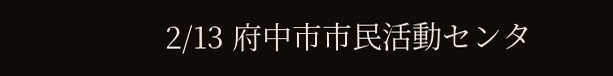2/13 府中市市民活動センタ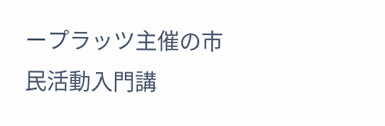ープラッツ主催の市民活動入門講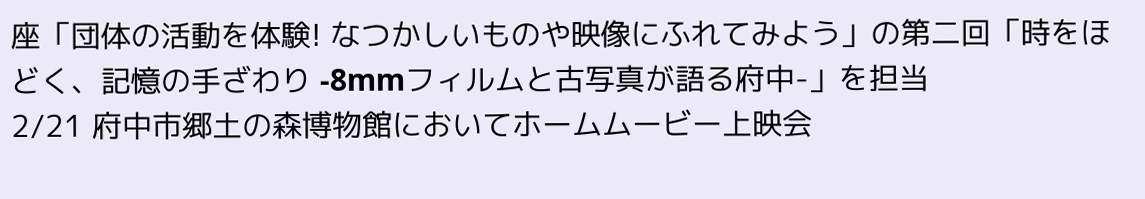座「団体の活動を体験! なつかしいものや映像にふれてみよう」の第二回「時をほどく、記憶の手ざわり -8mmフィルムと古写真が語る府中-」を担当
2/21 府中市郷土の森博物館においてホームムービー上映会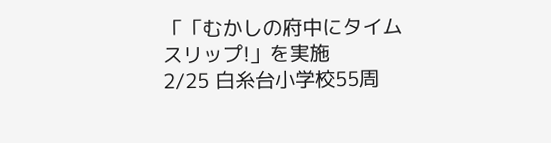「「むかしの府中にタイムスリップ!」を実施
2/25 白糸台小学校55周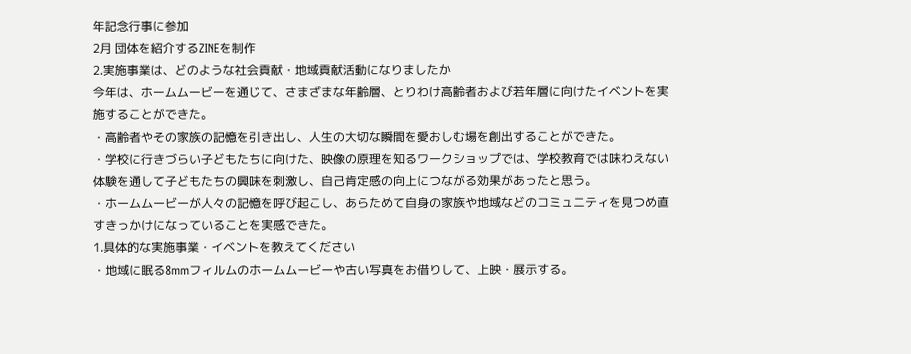年記念行事に参加
2月 団体を紹介するZINEを制作
2.実施事業は、どのような社会貢献・地域貢献活動になりましたか
今年は、ホームムービーを通じて、さまざまな年齢層、とりわけ高齢者および若年層に向けたイベントを実施することができた。
・高齢者やその家族の記憶を引き出し、人生の大切な瞬間を愛おしむ場を創出することができた。
・学校に行きづらい子どもたちに向けた、映像の原理を知るワークショップでは、学校教育では味わえない体験を通して子どもたちの興味を刺激し、自己肯定感の向上につながる効果があったと思う。
・ホームムービーが人々の記憶を呼び起こし、あらためて自身の家族や地域などのコミュニティを見つめ直すきっかけになっていることを実感できた。
1.具体的な実施事業・イベントを教えてください
・地域に眠る8mmフィルムのホームムービーや古い写真をお借りして、上映・展示する。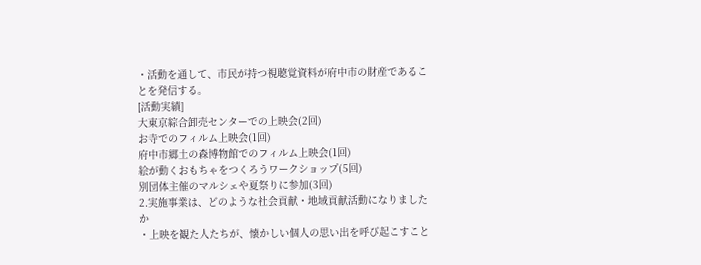・活動を通して、市民が持つ視聴覚資料が府中市の財産であることを発信する。
[活動実績]
大東京綜合卸売センターでの上映会(2回)
お寺でのフィルム上映会(1回)
府中市郷土の森博物館でのフィルム上映会(1回)
絵が動くおもちゃをつくろうワークショップ(5回)
別団体主催のマルシェや夏祭りに参加(3回)
2.実施事業は、どのような社会貢献・地域貢献活動になりましたか
・上映を観た人たちが、懐かしい個人の思い出を呼び起こすこと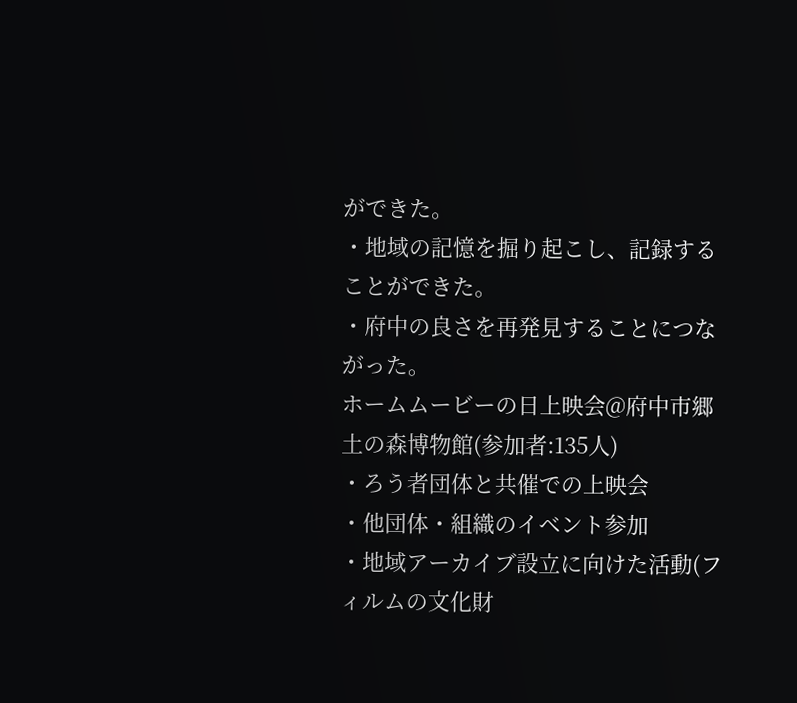ができた。
・地域の記憶を掘り起こし、記録することができた。
・府中の良さを再発見することにつながった。
ホームムービーの日上映会@府中市郷土の森博物館(参加者:135人)
・ろう者団体と共催での上映会
・他団体・組織のイベント参加
・地域アーカイブ設立に向けた活動(フィルムの文化財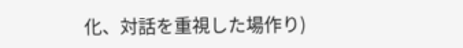化、対話を重視した場作り)